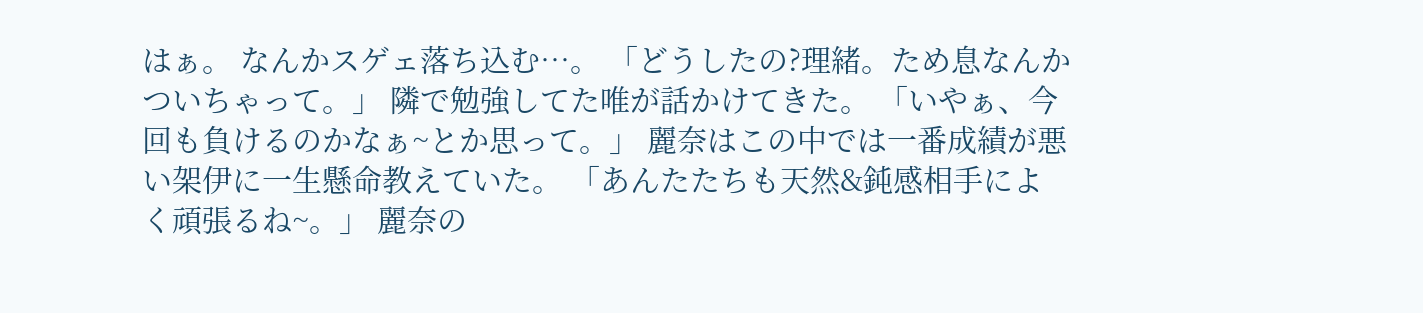はぁ。 なんかスゲェ落ち込む…。 「どうしたの?理緒。ため息なんかついちゃって。」 隣で勉強してた唯が話かけてきた。 「いやぁ、今回も負けるのかなぁ~とか思って。」 麗奈はこの中では一番成績が悪い架伊に一生懸命教えていた。 「あんたたちも天然&鈍感相手によく頑張るね~。」 麗奈の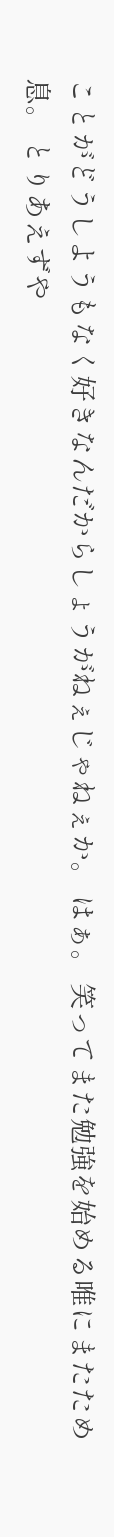ことがどうしようもなく好きなんだからしょうがねぇじゃねぇか。 はぁ。 笑ってまた勉強を始める唯にまたため息。 とりあえずや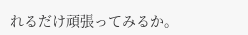れるだけ頑張ってみるか。